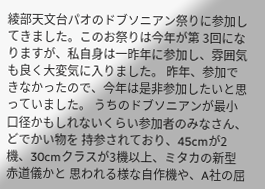綾部天文台パオのドブソニアン祭りに参加してきました。このお祭りは今年が第 3回になりますが、私自身は一昨年に参加し、雰囲気も良く大変気に入りました。 昨年、参加できなかったので、今年は是非参加したいと思っていました。 うちのドブソニアンが最小口径かもしれないくらい参加者のみなさん、どでかい物を 持参されており、45cmが2機、30cmクラスが3機以上、ミタカの新型赤道儀かと 思われる様な自作機や、A社の屈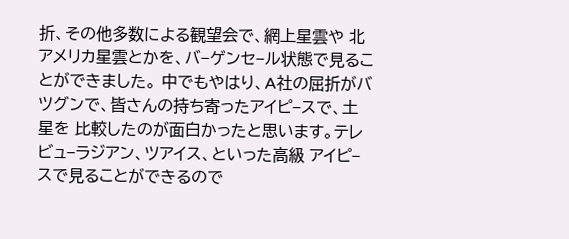折、その他多数による観望会で、網上星雲や 北アメリカ星雲とかを、バ−ゲンセ−ル状態で見ることができました。 中でもやはり、A社の屈折がバツグンで、皆さんの持ち寄ったアイピ−スで、土星を 比較したのが面白かったと思います。テレビュ−ラジアン、ツアイス、といった高級 アイピ−スで見ることができるので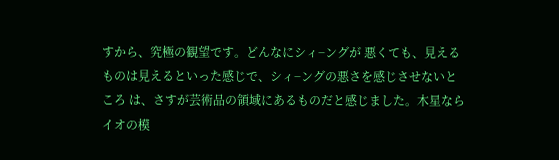すから、究極の観望です。どんなにシィ−ングが 悪くても、見えるものは見えるといった感じで、シィ−ングの悪さを感じさせないところ は、さすが芸術品の領域にあるものだと感じました。木星ならイオの模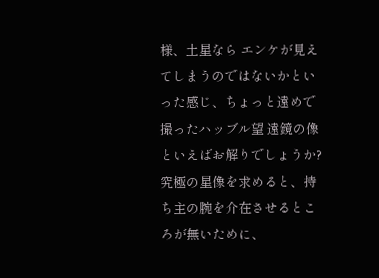様、土星なら エンケが見えてしまうのではないかといった感じ、ちょっと遠めで撮ったハッブル望 遠鏡の像といえばお解りでしょうか? 究極の星像を求めると、持ち主の腕を介在させるところが無いために、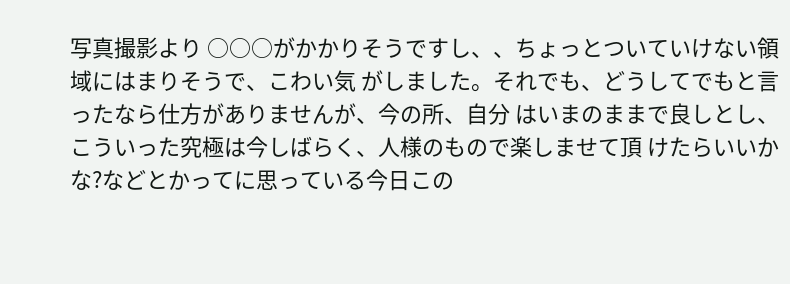写真撮影より ○○○がかかりそうですし、、ちょっとついていけない領域にはまりそうで、こわい気 がしました。それでも、どうしてでもと言ったなら仕方がありませんが、今の所、自分 はいまのままで良しとし、こういった究極は今しばらく、人様のもので楽しませて頂 けたらいいかな?などとかってに思っている今日この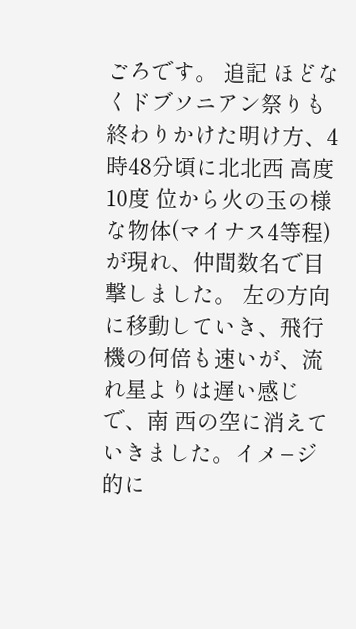ごろです。 追記 ほどなくドブソニアン祭りも終わりかけた明け方、4時48分頃に北北西 高度10度 位から火の玉の様な物体(マイナス4等程)が現れ、仲間数名で目撃しました。 左の方向に移動していき、飛行機の何倍も速いが、流れ星よりは遅い感じで、南 西の空に消えていきました。イメ−ジ的に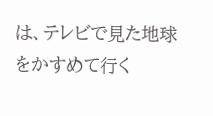は、テレビで見た地球をかすめて行く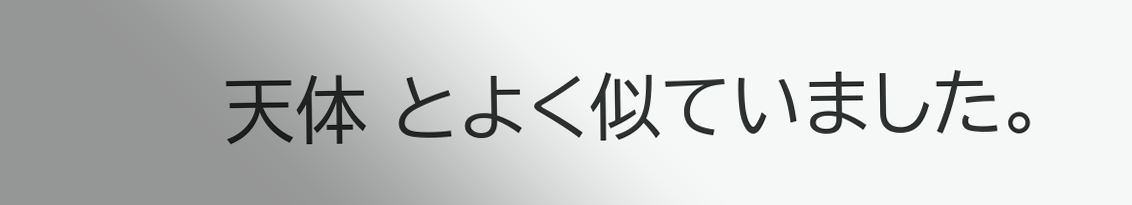天体 とよく似ていました。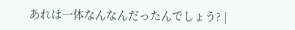あれは一体なんなんだったんでしょう? |